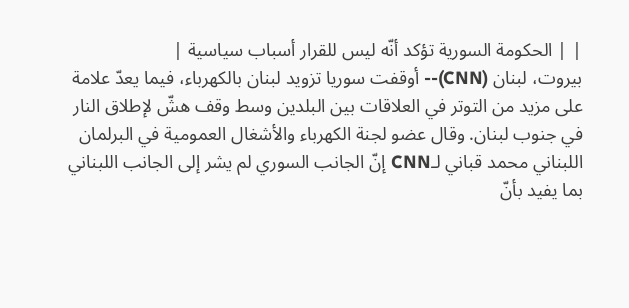| | الحكومة السورية تؤكد أنّه ليس للقرار أسباب سياسية |
بيروت، لبنان (CNN)-- أوقفت سوريا تزويد لبنان بالكهرباء، فيما يعدّ علامة على مزيد من التوتر في العلاقات بين البلدين وسط وقف هشّ لإطلاق النار في جنوب لبنان. وقال عضو لجنة الكهرباء والأشغال العمومية في البرلمان اللبناني محمد قباني لـCNN إنّ الجانب السوري لم يشر إلى الجانب اللبناني بما يفيد بأنّ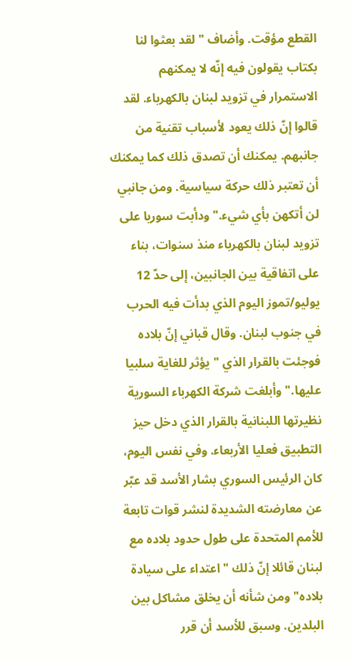القطع مؤقت. وأضاف "لقد بعثوا لنا بكتاب يقولون فيه إنّه لا يمكنهم الاستمرار في تزويد لبنان بالكهرباء. لقد قالوا إنّ ذلك يعود لأسباب تقنية من جانبهم. يمكنك أن تصدق ذلك كما يمكنك أن تعتبر ذلك حركة سياسية. ومن جانبي لن أتكهن بأي شيء." ودأبت سوريا على تزويد لبنان بالكهرباء منذ سنوات، بناء على اتفاقية بين الجانبين، إلى حدّ 12 يوليو/تموز اليوم الذي بدأت فيه الحرب في جنوب لبنان. وقال قباني إنّ بلاده فوجئت بالقرار الذي "يؤثر للغاية سلبيا عليها." وأبلغت شركة الكهرباء السورية نظيرتها اللبنانية بالقرار الذي دخل حيز التطبيق فعليا الأربعاء. وفي نفس اليوم، كان الرئيس السوري بشار الأسد قد عبّر عن معارضته الشديدة لنشر قوات تابعة للأمم المتحدة على طول حدود بلاده مع لبنان قائلا إنّ ذلك "اعتداء على سيادة بلاده" ومن شأنه أن يخلق مشاكل بين البلدين. وسبق للأسد أن قرر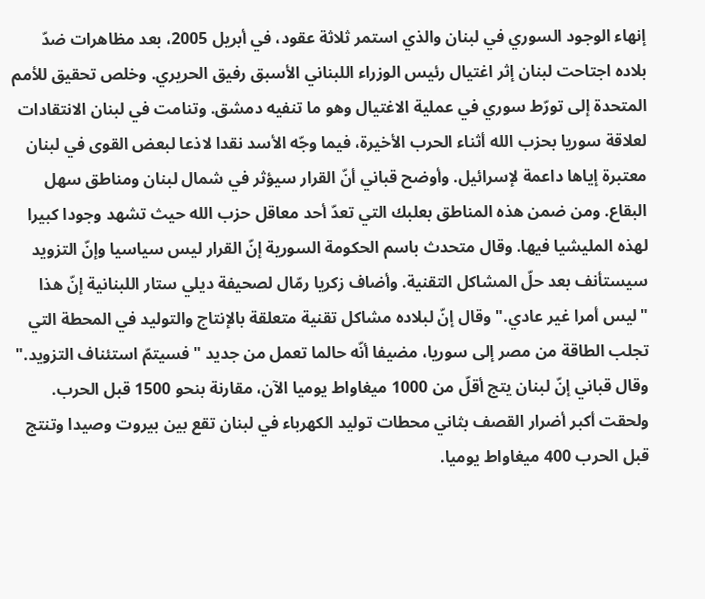إنهاء الوجود السوري في لبنان والذي استمر ثلاثة عقود، في أبريل 2005، بعد مظاهرات ضدّ بلاده اجتاحت لبنان إثر اغتيال رئيس الوزراء اللبناني الأسبق رفيق الحريري. وخلص تحقيق للأمم المتحدة إلى تورّط سوري في عملية الاغتيال وهو ما تنفيه دمشق. وتنامت في لبنان الانتقادات لعلاقة سوريا بحزب الله أثناء الحرب الأخيرة، فيما وجّه الأسد نقدا لاذعا لبعض القوى في لبنان معتبرة إياها داعمة لإسرائيل. وأوضح قباني أنّ القرار سيؤثر في شمال لبنان ومناطق سهل البقاع. ومن ضمن هذه المناطق بعلبك التي تعدّ أحد معاقل حزب الله حيث تشهد وجودا كبيرا لهذه المليشيا فيها. وقال متحدث باسم الحكومة السورية إنّ القرار ليس سياسيا وإنّ التزويد سيستأنف بعد حلّ المشاكل التقنية. وأضاف زكريا رمّال لصحيفة ديلي ستار اللبنانية إنّ هذا "ليس أمرا غير عادي." وقال إنّ لبلاده مشاكل تقنية متعلقة بالإنتاج والتوليد في المحطة التي تجلب الطاقة من مصر إلى سوريا، مضيفا أنّه حالما تعمل من جديد "فسيتمّ استئناف التزويد." وقال قباني إنّ لبنان يتج أقلّ من 1000 ميغاواط يوميا الآن، مقارنة بنحو 1500 قبل الحرب. ولحقت أكبر أضرار القصف بثاني محطات توليد الكهرباء في لبنان تقع بين بيروت وصيدا وتنتج قبل الحرب 400 ميغاواط يوميا.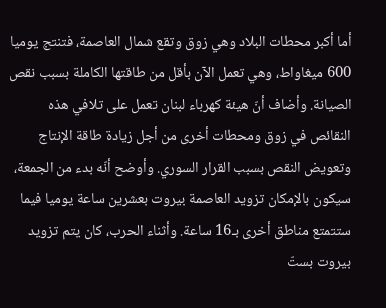أما أكبر محطات البلاد وهي زوق وتقع شمال العاصمة، فتنتج يوميا 600 ميغاواط، وهي تعمل الآن بأقل من طاقتها الكاملة بسبب نقص الصيانة. وأضاف أنّ هيئة كهرباء لبنان تعمل على تلافي هذه النقائص في زوق ومحطات أخرى من أجل زيادة طاقة الإنتاج وتعويض النقص بسبب القرار السوري. وأوضح أنّه بدء من الجمعة، سيكون بالإمكان تزويد العاصمة بيروت بعشرين ساعة يوميا فيما ستتمتع مناطق أخرى بـ16 ساعة. وأثناء الحرب، كان يتم تزويد بيروت بستّ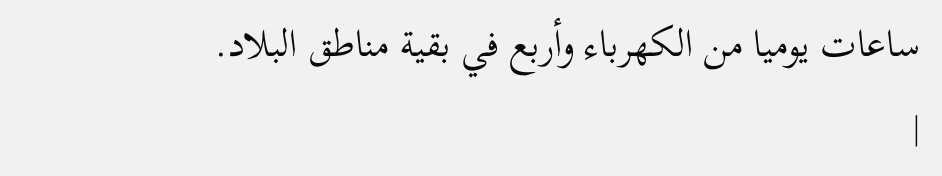ساعات يوميا من الكهرباء وأربع في بقية مناطق البلاد.
|